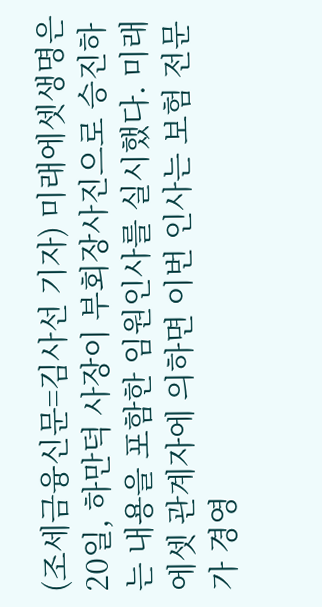(조세금융신문=김사선 기자) 미래에셋생명은 20일, 하만덕 사장이 부회장사진으로 승진하는 내용을 포함한 임원인사를 실시했다. 미래에셋 관계자에 의하면 이번 인사는 보험 전문가 경영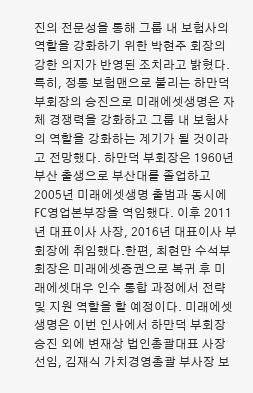진의 전문성을 통해 그룹 내 보험사의 역할을 강화하기 위한 박현주 회장의 강한 의지가 반영된 조치라고 밝혔다. 특히, 정통 보험맨으로 불리는 하만덕 부회장의 승진으로 미래에셋생명은 자체 경쟁력을 강화하고 그룹 내 보험사의 역할을 강화하는 계기가 될 것이라고 전망했다. 하만덕 부회장은 1960년 부산 출생으로 부산대를 졸업하고 2005년 미래에셋생명 출범과 동시에 FC영업본부장을 역임했다. 이후 2011년 대표이사 사장, 2016년 대표이사 부회장에 취임했다.한편, 최현만 수석부회장은 미래에셋증권으로 복귀 후 미래에셋대우 인수 통합 과정에서 전략 및 지원 역할을 할 예정이다. 미래에셋생명은 이번 인사에서 하만덕 부회장 승진 외에 변재상 법인총괄대표 사장 선임, 김재식 가치경영총괄 부사장 보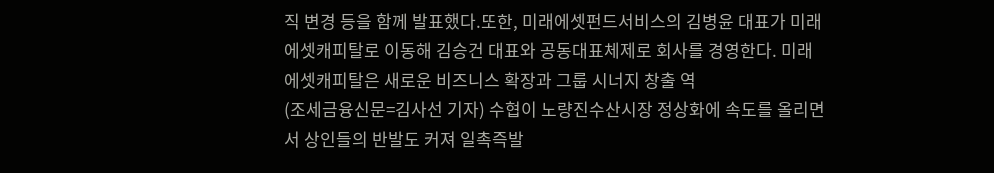직 변경 등을 함께 발표했다.또한, 미래에셋펀드서비스의 김병윤 대표가 미래에셋캐피탈로 이동해 김승건 대표와 공동대표체제로 회사를 경영한다. 미래에셋캐피탈은 새로운 비즈니스 확장과 그룹 시너지 창출 역
(조세금융신문=김사선 기자) 수협이 노량진수산시장 정상화에 속도를 올리면서 상인들의 반발도 커져 일촉즉발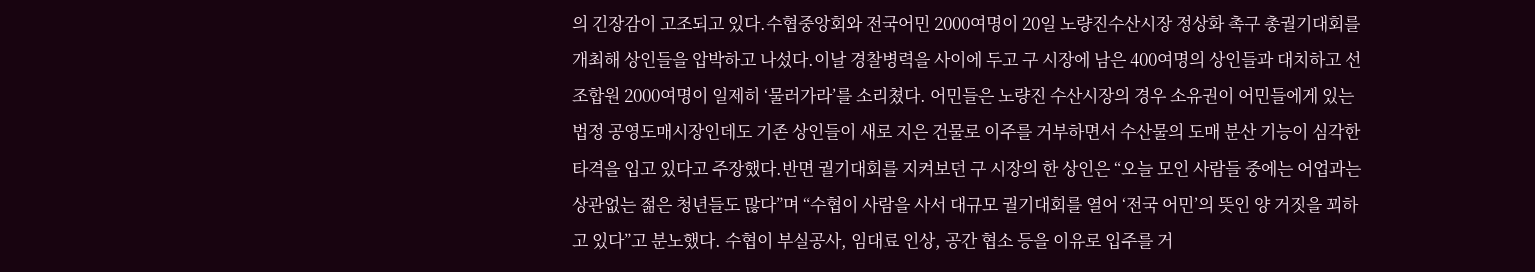의 긴장감이 고조되고 있다.수협중앙회와 전국어민 2000여명이 20일 노량진수산시장 정상화 촉구 총궐기대회를 개최해 상인들을 압박하고 나섰다.이날 경찰병력을 사이에 두고 구 시장에 남은 400여명의 상인들과 대치하고 선 조합원 2000여명이 일제히 ‘물러가라’를 소리쳤다. 어민들은 노량진 수산시장의 경우 소유권이 어민들에게 있는 법정 공영도매시장인데도 기존 상인들이 새로 지은 건물로 이주를 거부하면서 수산물의 도매 분산 기능이 심각한 타격을 입고 있다고 주장했다.반면 궐기대회를 지켜보던 구 시장의 한 상인은 “오늘 모인 사람들 중에는 어업과는 상관없는 젊은 청년들도 많다”며 “수협이 사람을 사서 대규모 궐기대회를 열어 ‘전국 어민’의 뜻인 양 거짓을 꾀하고 있다”고 분노했다. 수협이 부실공사, 임대료 인상, 공간 협소 등을 이유로 입주를 거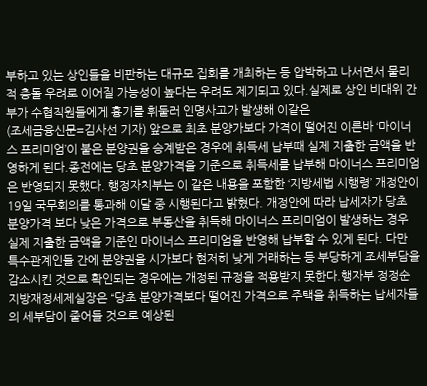부하고 있는 상인들을 비판하는 대규모 집회를 개최하는 등 압박하고 나서면서 물리적 충돌 우려로 이어질 가능성이 높다는 우려도 제기되고 있다.실제로 상인 비대위 간부가 수협직원들에게 흉기를 휘둘러 인명사고가 발생해 이같은
(조세금융신문=김사선 기자) 앞으로 최초 분양가보다 가격이 떨어진 이른바 ‘마이너스 프리미엄’이 붙은 분양권을 승계받은 경우에 취득세 납부때 실제 지출한 금액을 반영하게 된다.종전에는 당초 분양가격을 기준으로 취득세를 납부해 마이너스 프리미엄은 반영되지 못했다. 행정자치부는 이 같은 내용을 포함한 ‘지방세법 시행령’ 개정안이 19일 국무회의를 통과해 이달 중 시행된다고 밝혔다. 개정안에 따라 납세자가 당초 분양가격 보다 낮은 가격으로 부동산을 취득해 마이너스 프리미엄이 발생하는 경우 실제 지출한 금액을 기준인 마이너스 프리미엄을 반영해 납부할 수 있게 된다. 다만 특수관계인들 간에 분양권을 시가보다 현저히 낮게 거래하는 등 부당하게 조세부담을 감소시킨 것으로 확인되는 경우에는 개정된 규정을 적용받지 못한다.행자부 정정순 지방재정세제실장은 “당초 분양가격보다 떨어진 가격으로 주택을 취득하는 납세자들의 세부담이 줄어들 것으로 예상된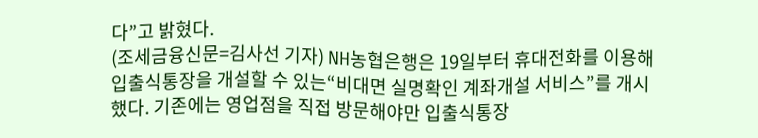다”고 밝혔다.
(조세금융신문=김사선 기자) NH농협은행은 19일부터 휴대전화를 이용해 입출식통장을 개설할 수 있는“비대면 실명확인 계좌개설 서비스”를 개시했다. 기존에는 영업점을 직접 방문해야만 입출식통장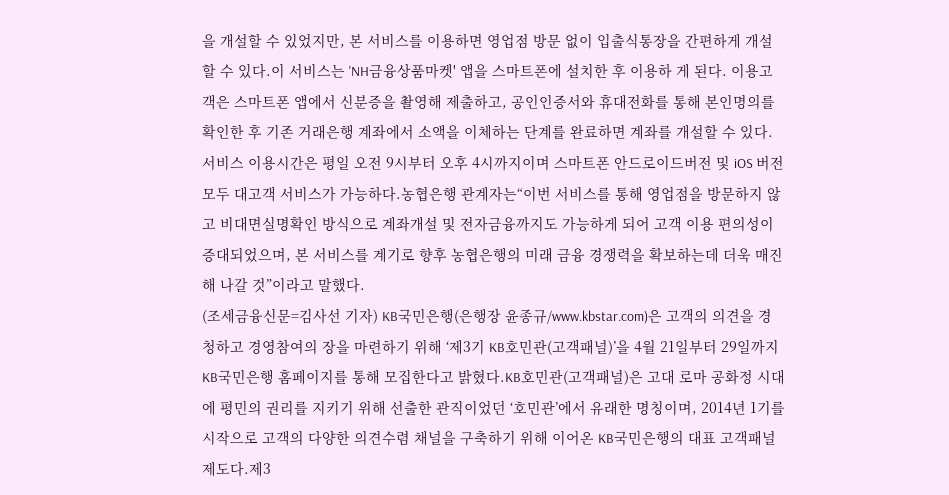을 개설할 수 있었지만, 본 서비스를 이용하면 영업점 방문 없이 입출식통장을 간편하게 개설할 수 있다.이 서비스는 'NH금융상품마켓' 앱을 스마트폰에 설치한 후 이용하 게 된다. 이용고객은 스마트폰 앱에서 신분증을 촬영해 제출하고, 공인인증서와 휴대전화를 통해 본인명의를 확인한 후 기존 거래은행 계좌에서 소액을 이체하는 단계를 완료하면 계좌를 개설할 수 있다.서비스 이용시간은 평일 오전 9시부터 오후 4시까지이며 스마트폰 안드로이드버전 및 iOS 버전 모두 대고객 서비스가 가능하다.농협은행 관계자는“이번 서비스를 통해 영업점을 방문하지 않고 비대면실명확인 방식으로 계좌개설 및 전자금융까지도 가능하게 되어 고객 이용 편의성이 증대되었으며, 본 서비스를 계기로 향후 농협은행의 미래 금융 경쟁력을 확보하는데 더욱 매진해 나갈 것”이라고 말했다.
(조세금융신문=김사선 기자) KB국민은행(은행장 윤종규/www.kbstar.com)은 고객의 의견을 경청하고 경영참여의 장을 마련하기 위해 ‘제3기 KB호민관(고객패널)’을 4월 21일부터 29일까지 KB국민은행 홈페이지를 통해 모집한다고 밝혔다.KB호민관(고객패널)은 고대 로마 공화정 시대에 평민의 권리를 지키기 위해 선출한 관직이었던 ‘호민관’에서 유래한 명칭이며, 2014년 1기를 시작으로 고객의 다양한 의견수렴 채널을 구축하기 위해 이어온 KB국민은행의 대표 고객패널 제도다.제3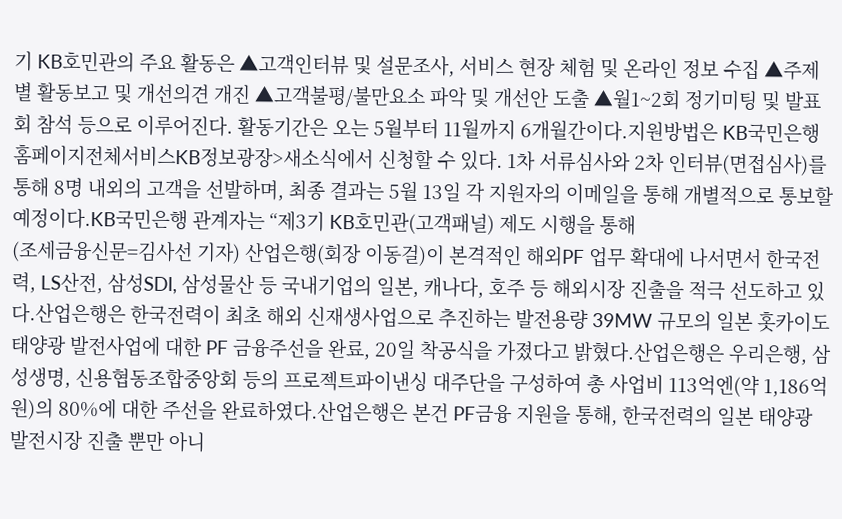기 KB호민관의 주요 활동은 ▲고객인터뷰 및 설문조사, 서비스 현장 체험 및 온라인 정보 수집 ▲주제별 활동보고 및 개선의견 개진 ▲고객불평/불만요소 파악 및 개선안 도출 ▲월1~2회 정기미팅 및 발표회 참석 등으로 이루어진다. 활동기간은 오는 5월부터 11월까지 6개월간이다.지원방법은 KB국민은행 홈페이지전체서비스KB정보광장>새소식에서 신청할 수 있다. 1차 서류심사와 2차 인터뷰(면접심사)를 통해 8명 내외의 고객을 선발하며, 최종 결과는 5월 13일 각 지원자의 이메일을 통해 개별적으로 통보할 예정이다.KB국민은행 관계자는 “제3기 KB호민관(고객패널) 제도 시행을 통해
(조세금융신문=김사선 기자) 산업은행(회장 이동걸)이 본격적인 해외PF 업무 확대에 나서면서 한국전력, LS산전, 삼성SDI, 삼성물산 등 국내기업의 일본, 캐나다, 호주 등 해외시장 진출을 적극 선도하고 있다.산업은행은 한국전력이 최초 해외 신재생사업으로 추진하는 발전용량 39MW 규모의 일본 홋카이도 태양광 발전사업에 대한 PF 금융주선을 완료, 20일 착공식을 가졌다고 밝혔다.산업은행은 우리은행, 삼성생명, 신용협동조합중앙회 등의 프로젝트파이낸싱 대주단을 구성하여 총 사업비 113억엔(약 1,186억원)의 80%에 대한 주선을 완료하였다.산업은행은 본건 PF금융 지원을 통해, 한국전력의 일본 태양광 발전시장 진출 뿐만 아니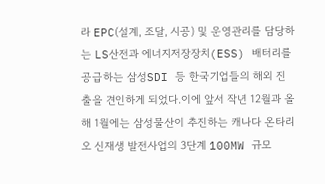라 EPC(설계, 조달, 시공) 및 운영관리를 담당하는 LS산전과 에너지저장장치(ESS) 배터리를 공급하는 삼성SDI 등 한국기업들의 해외 진출을 견인하게 되었다.이에 앞서 작년 12월과 올해 1월에는 삼성물산이 추진하는 캐나다 온타리오 신재생 발전사업의 3단계 100MW 규모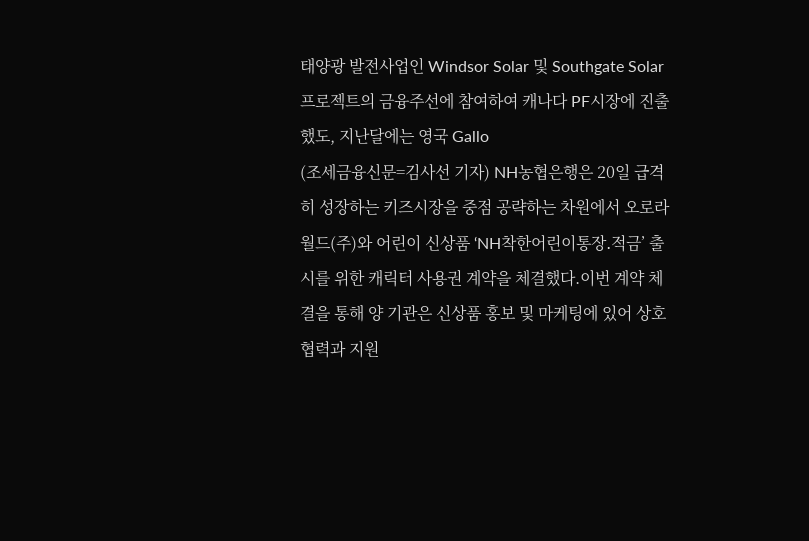태양광 발전사업인 Windsor Solar 및 Southgate Solar 프로젝트의 금융주선에 참여하여 캐나다 PF시장에 진출했도, 지난달에는 영국 Gallo
(조세금융신문=김사선 기자) NH농협은행은 20일 급격히 성장하는 키즈시장을 중점 공략하는 차원에서 오로라월드(주)와 어린이 신상품 ‘NH착한어린이통장․적금’ 출시를 위한 캐릭터 사용권 계약을 체결했다.이번 계약 체결을 통해 양 기관은 신상품 홍보 및 마케팅에 있어 상호 협력과 지원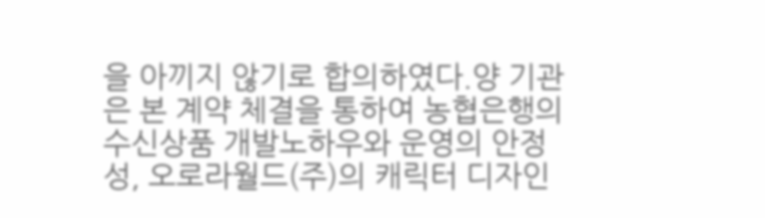을 아끼지 않기로 합의하였다.양 기관은 본 계약 체결을 통하여 농협은행의 수신상품 개발노하우와 운영의 안정성, 오로라월드(주)의 캐릭터 디자인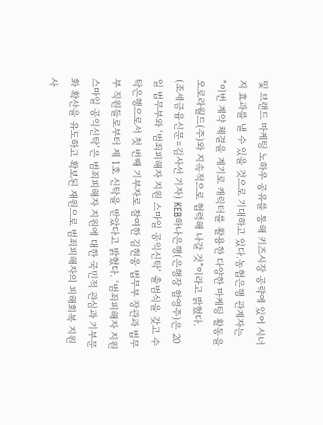및 브랜드 마케팅 노하우 공유를 통해 키즈시장 공략에 있어 시너지 효과를 낼 수 있을 것으로 기대하고 있다.농협은행 관계자는 “이번 계약 체결을 계기로 캐릭터를 활용한 다양한 마케팅 활동을 오로라월드(주)와 지속적으로 협력해 나갈 것”이라고 밝혔다.
(조세금융신문=김사선 기자) KEB하나은행(은행장 함영주)은 20일 법무부와 ‘범죄피해자 지원 스마일 공익신탁’ 출범식을 갖고 수탁은행으로서 첫 번째 기부자로 참여한 김현웅 법무부 장관과 법무부 직원들로부터 제 1호 신탁을 받았다고 밝혔다. ‘범죄피해자 지원 스마일 공익신탁’은 범죄피해자 지원에 대한 국민적 관심과 기부문화 확산을 유도하고 확보된 재원으로 범죄피해자의 피해회복 지원사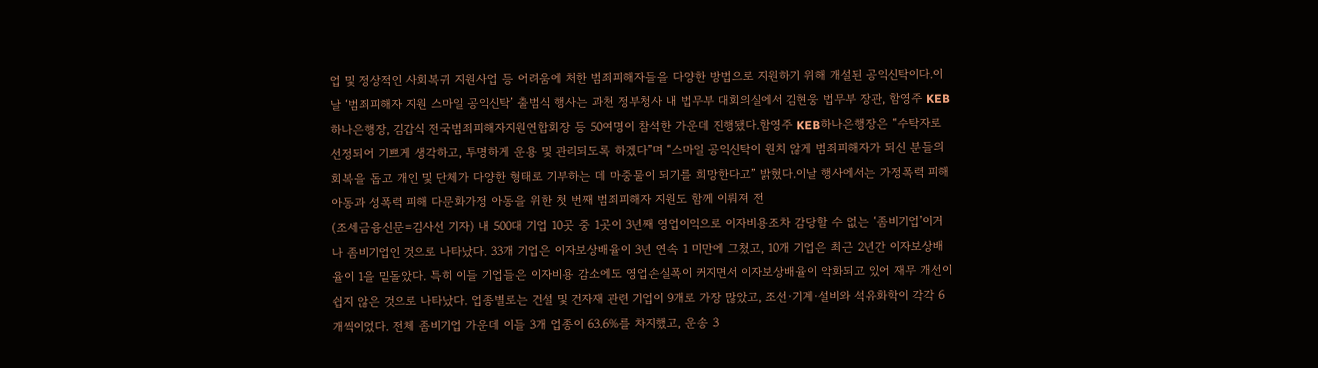업 및 정상적인 사회복귀 지원사업 등 어려움에 처한 범죄피해자들을 다양한 방법으로 지원하기 위해 개설된 공익신탁이다.이날 ‘범죄피해자 지원 스마일 공익신탁’ 출범식 행사는 과천 정부청사 내 법무부 대회의실에서 김현웅 법무부 장관, 함영주 KEB하나은행장, 김갑식 전국범죄피해자지원연합회장 등 50여명이 참석한 가운데 진행됐다.함영주 KEB하나은행장은 “수탁자로 선정되어 기쁘게 생각하고, 투명하게 운용 및 관리되도록 하겠다”며 “스마일 공익신탁이 원치 않게 범죄피해자가 되신 분들의 회복을 돕고 개인 및 단체가 다양한 형태로 기부하는 데 마중물이 되기를 희망한다고” 밝혔다.이날 행사에서는 가정폭력 피해 아동과 성폭력 피해 다문화가정 아동을 위한 첫 번째 범죄피해자 지원도 함께 이뤄져 전
(조세금융신문=김사선 기자) 내 500대 기업 10곳 중 1곳이 3년째 영업이익으로 이자비용조차 감당할 수 없는 ‘좀비기업’이거나 좀비기업인 것으로 나타났다. 33개 기업은 이자보상배율이 3년 연속 1 미만에 그쳤고, 10개 기업은 최근 2년간 이자보상배율이 1을 밑돌았다. 특히 이들 기업들은 이자비용 감소에도 영업손실폭이 커지면서 이자보상배율이 악화되고 있어 재무 개선이 쉽지 않은 것으로 나타났다. 업종별로는 건설 및 건자재 관련 기업이 9개로 가장 많았고, 조선·기계·설비와 석유화학이 각각 6개씩이었다. 전체 좀비기업 가운데 이들 3개 업종이 63.6%를 차지했고, 운송 3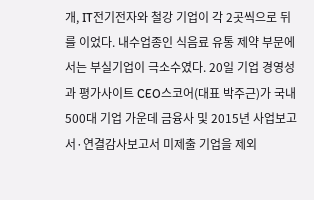개, IT전기전자와 철강 기업이 각 2곳씩으로 뒤를 이었다. 내수업종인 식음료 유통 제약 부문에서는 부실기업이 극소수였다. 20일 기업 경영성과 평가사이트 CEO스코어(대표 박주근)가 국내 500대 기업 가운데 금융사 및 2015년 사업보고서·연결감사보고서 미제출 기업을 제외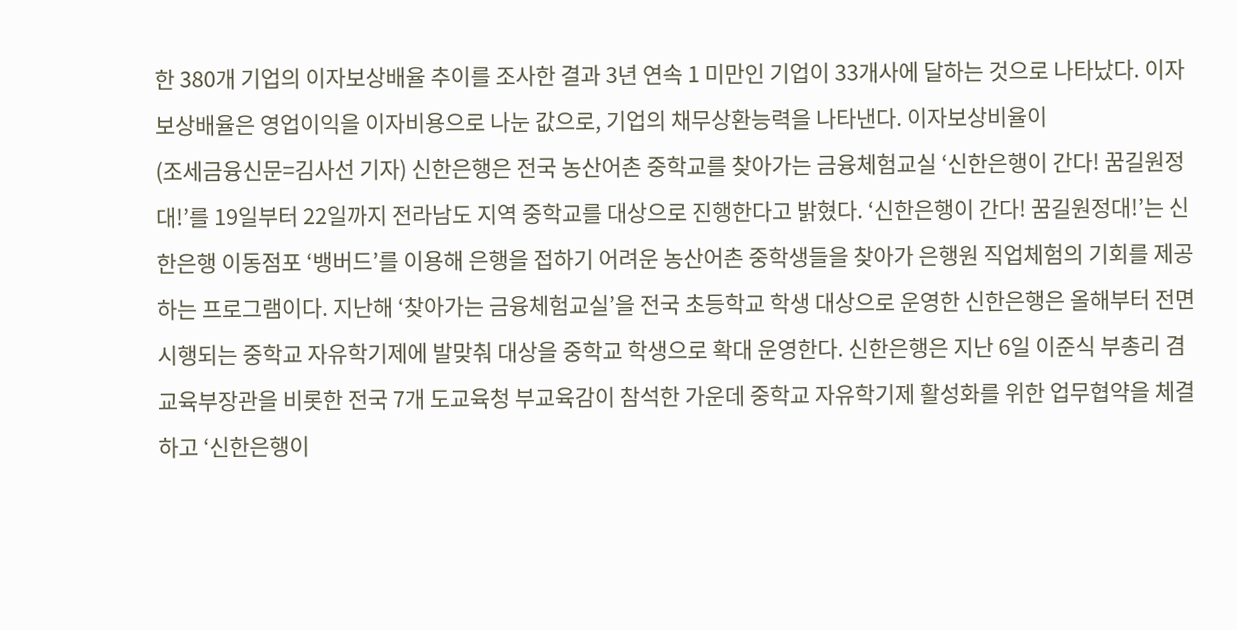한 380개 기업의 이자보상배율 추이를 조사한 결과 3년 연속 1 미만인 기업이 33개사에 달하는 것으로 나타났다. 이자보상배율은 영업이익을 이자비용으로 나눈 값으로, 기업의 채무상환능력을 나타낸다. 이자보상비율이
(조세금융신문=김사선 기자) 신한은행은 전국 농산어촌 중학교를 찾아가는 금융체험교실 ‘신한은행이 간다! 꿈길원정대!’를 19일부터 22일까지 전라남도 지역 중학교를 대상으로 진행한다고 밝혔다. ‘신한은행이 간다! 꿈길원정대!’는 신한은행 이동점포 ‘뱅버드’를 이용해 은행을 접하기 어려운 농산어촌 중학생들을 찾아가 은행원 직업체험의 기회를 제공하는 프로그램이다. 지난해 ‘찾아가는 금융체험교실’을 전국 초등학교 학생 대상으로 운영한 신한은행은 올해부터 전면 시행되는 중학교 자유학기제에 발맞춰 대상을 중학교 학생으로 확대 운영한다. 신한은행은 지난 6일 이준식 부총리 겸 교육부장관을 비롯한 전국 7개 도교육청 부교육감이 참석한 가운데 중학교 자유학기제 활성화를 위한 업무협약을 체결하고 ‘신한은행이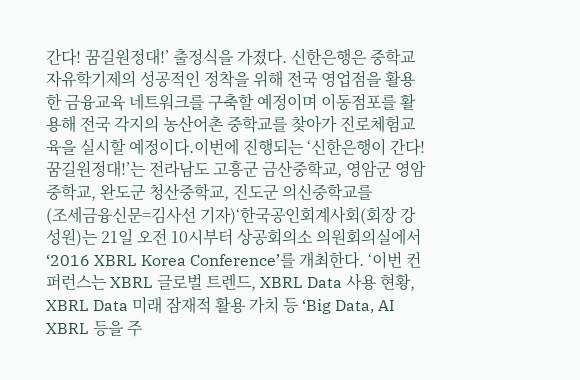간다! 꿈길원정대!’ 출정식을 가졌다. 신한은행은 중학교 자유학기제의 성공적인 정착을 위해 전국 영업점을 활용한 금융교육 네트워크를 구축할 예정이며 이동점포를 활용해 전국 각지의 농산어촌 중학교를 찾아가 진로체험교육을 실시할 예정이다.이번에 진행되는 ‘신한은행이 간다! 꿈길원정대!’는 전라남도 고흥군 금산중학교, 영암군 영암중학교, 완도군 청산중학교, 진도군 의신중학교를
(조세금융신문=김사선 기자)‘한국공인회계사회(회장 강성원)는 21일 오전 10시부터 상공회의소 의원회의실에서‘2016 XBRL Korea Conference’를 개최한다. ‘이번 컨퍼런스는 XBRL 글로벌 트렌드, XBRL Data 사용 현황, XBRL Data 미래 잠재적 활용 가치 등 ‘Big Data, AI XBRL 등을 주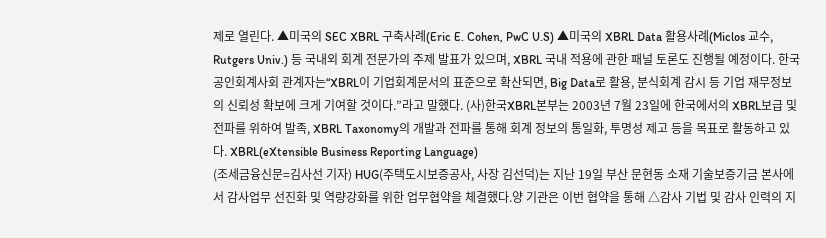제로 열린다. ▲미국의 SEC XBRL 구축사례(Eric E. Cohen, PwC U.S) ▲미국의 XBRL Data 활용사례(Miclos 교수, Rutgers Univ.) 등 국내외 회계 전문가의 주제 발표가 있으며, XBRL 국내 적용에 관한 패널 토론도 진행될 예정이다. 한국공인회계사회 관계자는“XBRL이 기업회계문서의 표준으로 확산되면, Big Data로 활용, 분식회계 감시 등 기업 재무정보의 신뢰성 확보에 크게 기여할 것이다.”라고 말했다. (사)한국XBRL본부는 2003년 7월 23일에 한국에서의 XBRL보급 및 전파를 위하여 발족, XBRL Taxonomy의 개발과 전파를 통해 회계 정보의 통일화, 투명성 제고 등을 목표로 활동하고 있다. XBRL(eXtensible Business Reporting Language)
(조세금융신문=김사선 기자) HUG(주택도시보증공사, 사장 김선덕)는 지난 19일 부산 문현동 소재 기술보증기금 본사에서 감사업무 선진화 및 역량강화를 위한 업무협약을 체결했다.양 기관은 이번 협약을 통해 △감사 기법 및 감사 인력의 지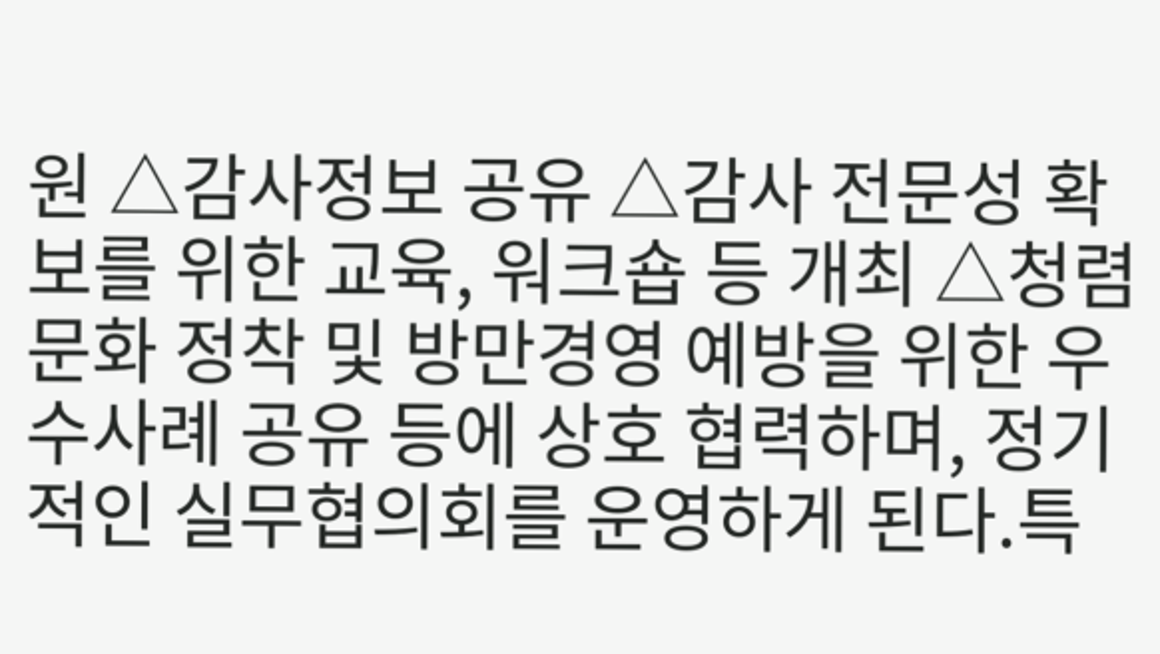원 △감사정보 공유 △감사 전문성 확보를 위한 교육, 워크숍 등 개최 △청렴문화 정착 및 방만경영 예방을 위한 우수사례 공유 등에 상호 협력하며, 정기적인 실무협의회를 운영하게 된다.특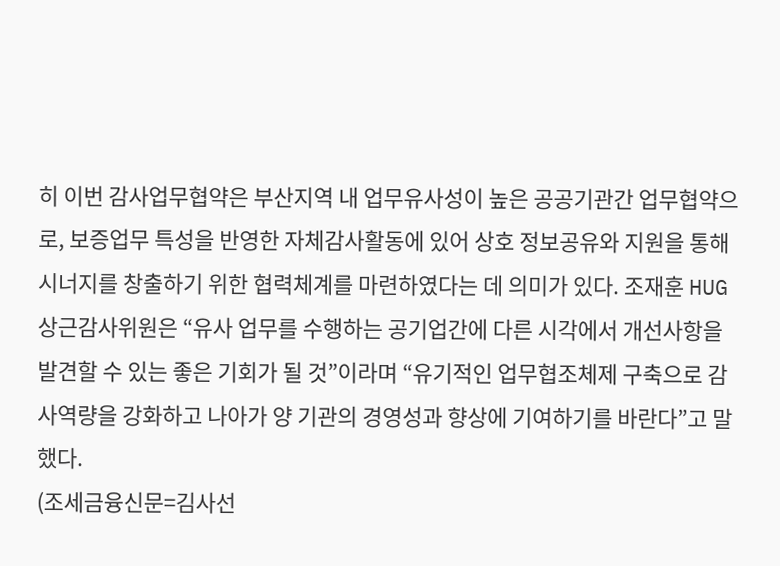히 이번 감사업무협약은 부산지역 내 업무유사성이 높은 공공기관간 업무협약으로, 보증업무 특성을 반영한 자체감사활동에 있어 상호 정보공유와 지원을 통해 시너지를 창출하기 위한 협력체계를 마련하였다는 데 의미가 있다. 조재훈 HUG 상근감사위원은 “유사 업무를 수행하는 공기업간에 다른 시각에서 개선사항을 발견할 수 있는 좋은 기회가 될 것”이라며 “유기적인 업무협조체제 구축으로 감사역량을 강화하고 나아가 양 기관의 경영성과 향상에 기여하기를 바란다”고 말했다.
(조세금융신문=김사선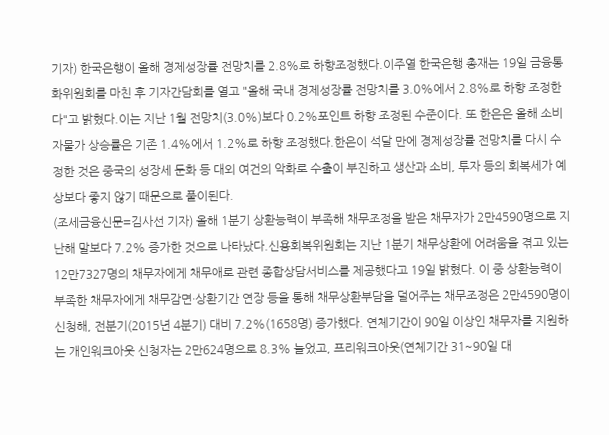기자) 한국은행이 올해 경제성장률 전망치를 2.8%로 하향조정했다.이주열 한국은행 총재는 19일 금융통화위원회를 마친 후 기자간담회를 열고 "올해 국내 경제성장률 전망치를 3.0%에서 2.8%로 하향 조정한다"고 밝혔다.이는 지난 1월 전망치(3.0%)보다 0.2%포인트 하향 조정된 수준이다. 또 한은은 올해 소비자물가 상승률은 기존 1.4%에서 1.2%로 하향 조정했다.한은이 석달 만에 경제성장률 전망치를 다시 수정한 것은 중국의 성장세 둔화 등 대외 여건의 악화로 수출이 부진하고 생산과 소비, 투자 등의 회복세가 예상보다 좋지 않기 때문으로 풀이된다.
(조세금융신문=김사선 기자) 올해 1분기 상환능력이 부족해 채무조정을 받은 채무자가 2만4590명으로 지난해 말보다 7.2% 증가한 것으로 나타났다.신용회복위원회는 지난 1분기 채무상환에 어려움을 겪고 있는 12만7327명의 채무자에게 채무애로 관련 종합상담서비스를 제공했다고 19일 밝혔다. 이 중 상환능력이 부족한 채무자에게 채무감면·상환기간 연장 등을 통해 채무상환부담을 덜어주는 채무조정은 2만4590명이 신청해, 전분기(2015년 4분기) 대비 7.2%(1658명) 증가했다. 연체기간이 90일 이상인 채무자를 지원하는 개인워크아웃 신청자는 2만624명으로 8.3% 늘었고, 프리워크아웃(연체기간 31~90일 대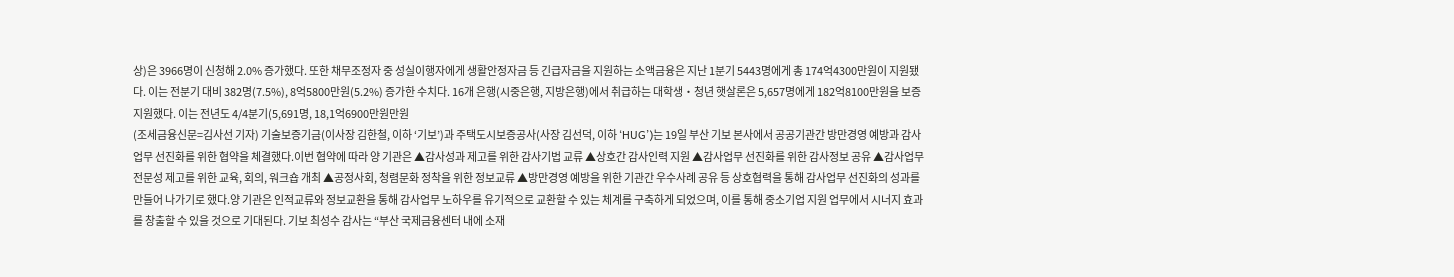상)은 3966명이 신청해 2.0% 증가했다. 또한 채무조정자 중 성실이행자에게 생활안정자금 등 긴급자금을 지원하는 소액금융은 지난 1분기 5443명에게 총 174억4300만원이 지원됐다. 이는 전분기 대비 382명(7.5%), 8억5800만원(5.2%) 증가한 수치다. 16개 은행(시중은행, 지방은행)에서 취급하는 대학생‧청년 햇살론은 5,657명에게 182억8100만원을 보증지원했다. 이는 전년도 4/4분기(5,691명, 18,1억6900만원만원
(조세금융신문=김사선 기자) 기술보증기금(이사장 김한철, 이하 ‘기보’)과 주택도시보증공사(사장 김선덕, 이하 ‘HUG’)는 19일 부산 기보 본사에서 공공기관간 방만경영 예방과 감사업무 선진화를 위한 협약을 체결했다.이번 협약에 따라 양 기관은 ▲감사성과 제고를 위한 감사기법 교류 ▲상호간 감사인력 지원 ▲감사업무 선진화를 위한 감사정보 공유 ▲감사업무 전문성 제고를 위한 교육, 회의, 워크숍 개최 ▲공정사회, 청렴문화 정착을 위한 정보교류 ▲방만경영 예방을 위한 기관간 우수사례 공유 등 상호협력을 통해 감사업무 선진화의 성과를 만들어 나가기로 했다.양 기관은 인적교류와 정보교환을 통해 감사업무 노하우를 유기적으로 교환할 수 있는 체계를 구축하게 되었으며, 이를 통해 중소기업 지원 업무에서 시너지 효과를 창출할 수 있을 것으로 기대된다. 기보 최성수 감사는 “부산 국제금융센터 내에 소재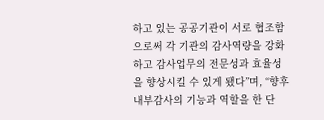하고 있는 공공기관이 서로 협조함으로써 각 기관의 감사역량을 강화하고 감사업무의 전문성과 효율성을 향상시킬 수 있게 됐다”며, “향후 내부감사의 기능과 역할을 한 단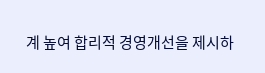계 높여 합리적 경영개선을 제시하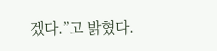겠다.”고 밝혔다.